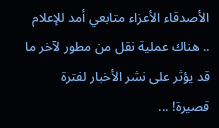الأصدقاء الأعزاء متابعي أمد للإعلام .. هناك عملية نقل من مطور لآخر ما قد يؤثر على نشر الأخبار لفترة قصيرة! ...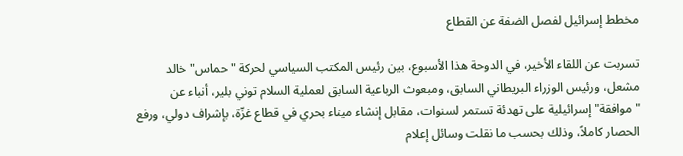مخطط إسرائيل لفصل الضفة عن القطاع

تسربت عن اللقاء الأخير، في الدوحة هذا الأسبوع، بين رئيس المكتب السياسي لحركة "حماس" خالد مشعل، ورئيس الوزراء البريطاني السابق، ومبعوث الرباعية السابق لعملية السلام توني بلير، أنباء عن "موافقة" إسرائيلية على تهدئة تستمر لسنوات، مقابل إنشاء ميناء بحري في قطاع غزّة، بإشراف دولي، ورفع الحصار كاملاً، وذلك بحسب ما نقلت وسائل إعلام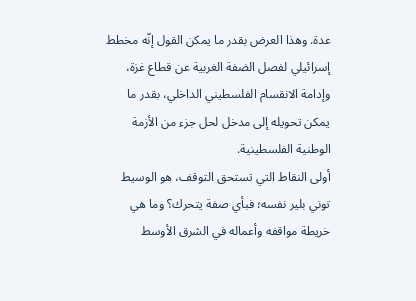عدة. وهذا العرض بقدر ما يمكن القول إنّه مخطط إسرائيلي لفصل الضفة الغربية عن قطاع غزة، وإدامة الانقسام الفلسطيني الداخلي، بقدر ما يمكن تحويله إلى مدخل لحل جزء من الأزمة الوطنية الفلسطينية.
أولى النقاط التي تستحق التوقف، هو الوسيط توني بلير نفسه؛ فبأي صفة يتحرك؟ وما هي خريطة مواقفه وأعماله في الشرق الأوسط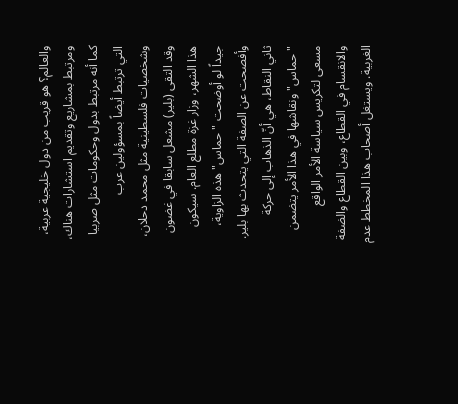والعالم؟ هو قريب من دول خليجية عربية، ومرتبط بمشاريع وتقديم استشارات هناك، كما أنه مرتبط بدول وحكومات مثل صربيا التي ترتبط أيضاً بمسؤولين عرب وشخصيات فلسطينية مثل محمد دحلان، وقد التقى (بلير) مشعل سابقا في غضون هذا الشهر، وزار غزة مطلع العام. سيكون جيداً لو أوضحت "حماس" هذه الزاوية، وأفصحت عن الصفة التي يتحدث بها بلير.
ثاني النقاط، هي أنّ الذهاب إلى حركة "حماس" ونقاشها في هذا الأمر يتضمن مسعى لتكريس سياسة الأمر الواقع والانقسام في القطاع، وبين القطاع والضفة الغربية. ويستغل أصحاب هذا المخطط عدم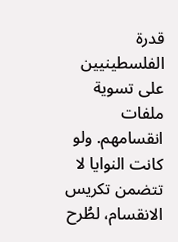قدرة الفلسطينيين على تسوية ملفات انقسامهم. ولو كانت النوايا لا تتضمن تكريس الانقسام، لطُرح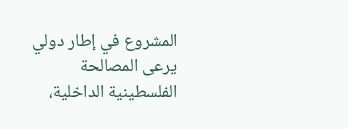المشروع في إطار دولي يرعى المصالحة الفلسطينية الداخلية،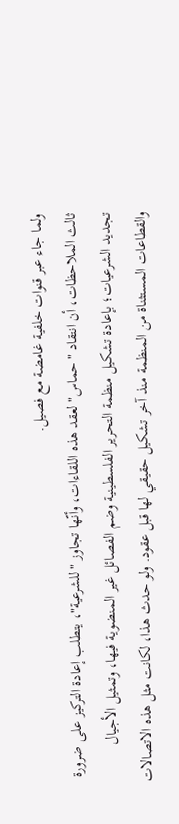ولما جاء عبر قنوات خلفية غامضة مع فصيل.
ثالث الملاحظات، أن انتقاد "حماس" لعقد هذه اللقاءات، وأنّها تجاوز "للشرعية"، يتطلب إعادة التركيز على ضرورة تجديد الشرعيات؛ بإعادة تشكيل منظمة التحرير الفلسطينية وضم الفصائل غير المنضوية فيها، وتمثيل الأجيال والقطاعات المستثناة من المنظمة منذ آخر تشكيل حقيقي لها قبل عقود. ولو حدث هذا، لكانت مثل هذه الاتصالات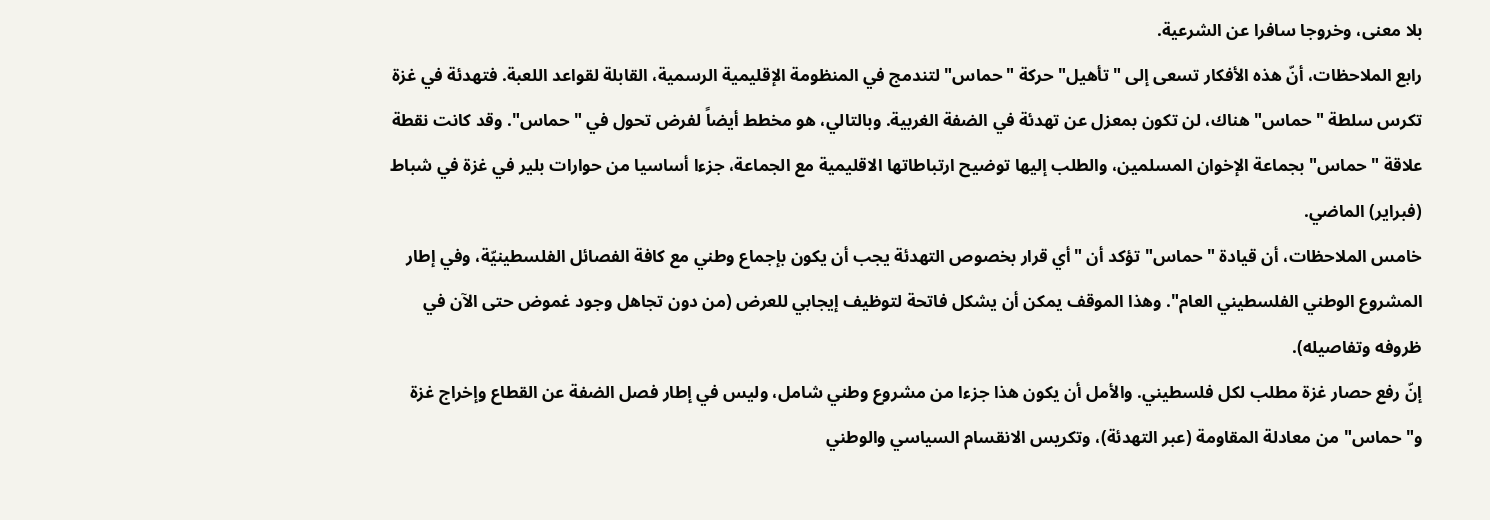بلا معنى، وخروجا سافرا عن الشرعية.
رابع الملاحظات، أنّ هذه الأفكار تسعى إلى "تأهيل" حركة "حماس" لتندمج في المنظومة الإقليمية الرسمية، القابلة لقواعد اللعبة. فتهدئة في غزة تكرس سلطة "حماس" هناك، لن تكون بمعزل عن تهدئة في الضفة الغربية. وبالتالي، هو مخطط أيضاً لفرض تحول في "حماس". وقد كانت نقطة علاقة "حماس" بجماعة الإخوان المسلمين، والطلب إليها توضيح ارتباطاتها الاقليمية مع الجماعة، جزءا أساسيا من حوارات بلير في غزة في شباط (فبراير) الماضي.
خامس الملاحظات، أن قيادة "حماس" تؤكد أن "أي قرار بخصوص التهدئة يجب أن يكون بإجماع وطني مع كافة الفصائل الفلسطينيّة، وفي إطار المشروع الوطني الفلسطيني العام". وهذا الموقف يمكن أن يشكل فاتحة لتوظيف إيجابي للعرض (من دون تجاهل وجود غموض حتى الآن في ظروفه وتفاصيله).
إنّ رفع حصار غزة مطلب لكل فلسطيني. والأمل أن يكون هذا جزءا من مشروع وطني شامل، وليس في إطار فصل الضفة عن القطاع وإخراج غزة و"حماس" من معادلة المقاومة (عبر التهدئة)، وتكريس الانقسام السياسي والوطني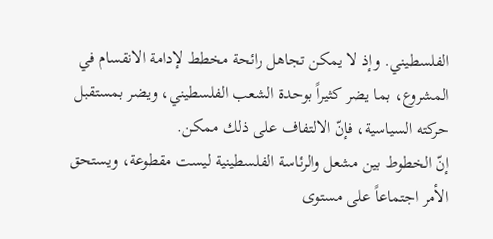الفلسطيني. وإذ لا يمكن تجاهل رائحة مخطط لإدامة الانقسام في المشروع، بما يضر كثيراً بوحدة الشعب الفلسطيني، ويضر بمستقبل حركته السياسية، فإنّ الالتفاف على ذلك ممكن.
إنّ الخطوط بين مشعل والرئاسة الفلسطينية ليست مقطوعة، ويستحق الأمر اجتماعاً على مستوى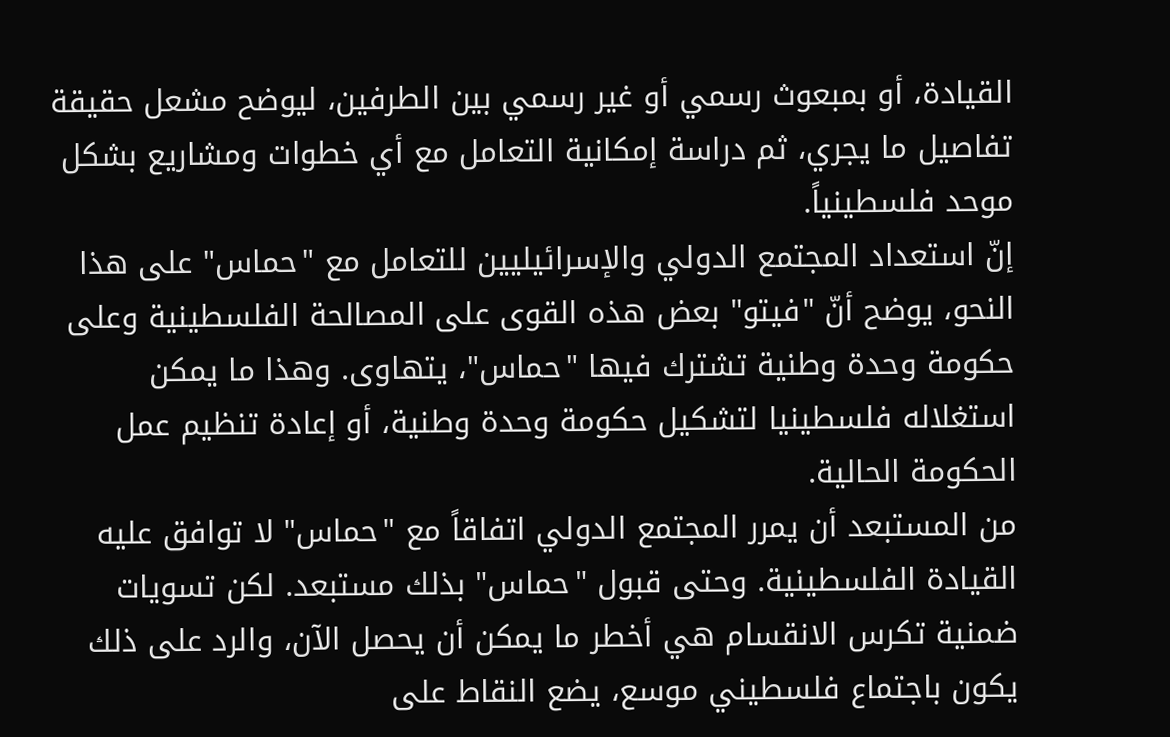القيادة، أو بمبعوث رسمي أو غير رسمي بين الطرفين، ليوضح مشعل حقيقة تفاصيل ما يجري، ثم دراسة إمكانية التعامل مع أي خطوات ومشاريع بشكل موحد فلسطينياً.
إنّ استعداد المجتمع الدولي والإسرائيليين للتعامل مع "حماس" على هذا النحو، يوضح أنّ "فيتو" بعض هذه القوى على المصالحة الفلسطينية وعلى حكومة وحدة وطنية تشترك فيها "حماس"، يتهاوى. وهذا ما يمكن استغلاله فلسطينيا لتشكيل حكومة وحدة وطنية، أو إعادة تنظيم عمل الحكومة الحالية.
من المستبعد أن يمرر المجتمع الدولي اتفاقاً مع "حماس" لا توافق عليه القيادة الفلسطينية. وحتى قبول "حماس" بذلك مستبعد. لكن تسويات ضمنية تكرس الانقسام هي أخطر ما يمكن أن يحصل الآن، والرد على ذلك يكون باجتماع فلسطيني موسع، يضع النقاط على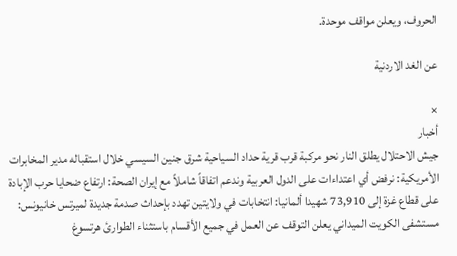الحروف، ويعلن مواقف موحدة.

عن الغد الاردنية

×
أخبار
جيش الاحتلال يطلق النار نحو مركبة قرب قرية حداد السياحية شرق جنين السيسي خلال استقباله مدير المخابرات الأمريكية: نرفض أي اعتداءات على الدول العربية وندعم اتفاقاً شاملاً مع إيران الصحة: ارتفاع ضحايا حرب الإبادة على قطاع غزة إلى 73,910 شهيدا ألمانيا: انتخابات في ولايتين تهدد بإحداث صدمة جديدة لميرتس خانيونس: مستشفى الكويت الميداني يعلن التوقف عن العمل في جميع الأقسام باستثناء الطوارئ هرتسوغ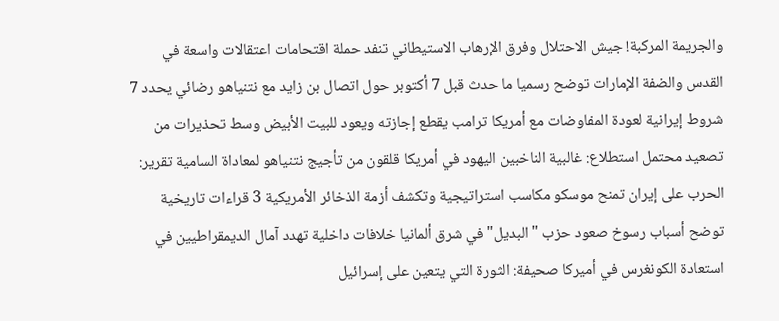والجريمة المركبة! جيش الاحتلال وفرق الإرهاب الاستيطاني تنفد حملة اقتحامات اعتقالات واسعة في القدس والضفة الإمارات توضح رسميا ما حدث قبل 7 أكتوبر حول اتصال بن زايد مع نتنياهو رضائي يحدد 7 شروط إيرانية لعودة المفاوضات مع أمريكا ترامب يقطع إجازته ويعود للبيت الأبيض وسط تحذيرات من تصعيد محتمل استطلاع: غالبية الناخبين اليهود في أمريكا قلقون من تأجيج نتنياهو لمعاداة السامية تقرير: الحرب على إيران تمنح موسكو مكاسب استراتيجية وتكشف أزمة الذخائر الأمريكية 3 قراءات تاريخية توضح أسباب رسوخ صعود حزب "البديل" في شرق ألمانيا خلافات داخلية تهدد آمال الديمقراطيين في استعادة الكونغرس في أميركا صحيفة: الثورة التي يتعين على إسرائيل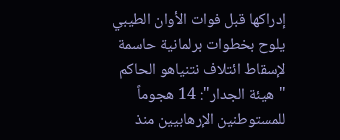إدراكها قبل فوات الأوان الطيبي يلوح بخطوات برلمانية حاسمة لإسقاط ائتلاف نتنياهو الحاكم "هيئة الجدار": 14 هجوماً للمستوطنين الإرهابيين منذ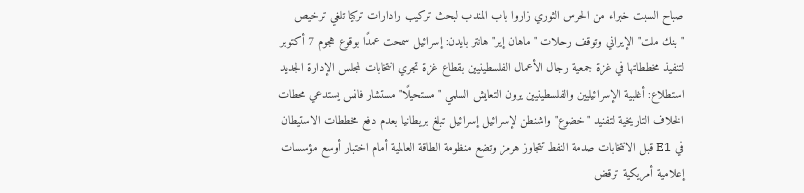صباح السبت خبراء من الحرس الثوري زاروا باب المندب لبحث تركيب رادارات تركيا تلغي ترخيص "بنك ملت" الإيراني وتوقف رحلات "ماهان إير" هانتر بايدن: إسرائيل سمحت عمدًا بوقوع هجوم 7 أكتوبر لتنفيذ مخططاتها في غزة جمعية رجال الأعمال الفلسطينيين بقطاع غزة تجري انتخابات لمجلس الإدارة الجديد استطلاع: أغلبية الإسرائيليين والفلسطينيين يرون التعايش السلمي "مستحيلًا" مستشار فانس يستدعي محطات الخلاف التاريخية لتفنيد "خضوع" واشنطن لإسرائيل إسرائيل تبلغ بريطانيا بعدم دفع مخططات الاستيطان في E1 قبل الانتخابات صدمة النفط تتجاوز هرمز وتضع منظومة الطاقة العالمية أمام اختبار أوسع مؤسسات إعلامية أمريكية ترقض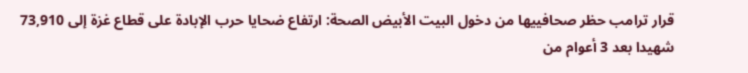قرار ترامب حظر صحافييها من دخول البيت الأبيض الصحة: ارتفاع ضحايا حرب الإبادة على قطاع غزة إلى 73,910 شهيدا بعد 3 أعوام من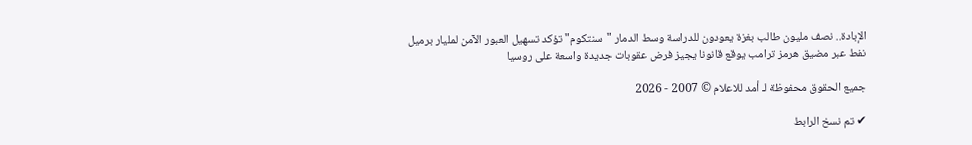الإبادة.. نصف مليون طالب بغزة يعودون للدراسة وسط الدمار "سنتكوم" تؤكد تسهيل العبور الآمن لمليار برميل نفط عبر مضيق هرمز ترامب يوقع قانونا يجيز فرض عقوبات جديدة واسعة على روسيا

جميع الحقوق محفوظة لـ أمد للاعلام © 2007 - 2026

✔ تم نسخ الرابط